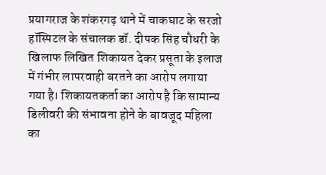प्रयागराज के शंकरगढ़ थाने में चाकघाट के सरजो हॉस्पिटल के संचालक डॉ. दीपक सिंह चौधरी के खिलाफ लिखित शिकायत देकर प्रसूता के इलाज में गंभीर लापरवाही बरतने का आरोप लगाया गया है। शिकायतकर्ता का आरोप है कि सामान्य डिलीवरी की संभावना होने के बावजूद महिला का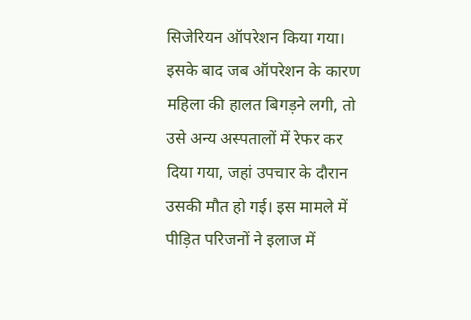सिजेरियन ऑपरेशन किया गया। इसके बाद जब ऑपरेशन के कारण महिला की हालत बिगड़ने लगी, तो उसे अन्य अस्पतालों में रेफर कर दिया गया, जहां उपचार के दौरान उसकी मौत हो गई। इस मामले में पीड़ित परिजनों ने इलाज में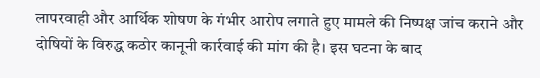लापरवाही और आर्थिक शोषण के गंभीर आरोप लगाते हुए मामले की निष्पक्ष जांच कराने और दोषियों के विरुद्ध कठोर कानूनी कार्रवाई की मांग की है। इस घटना के बाद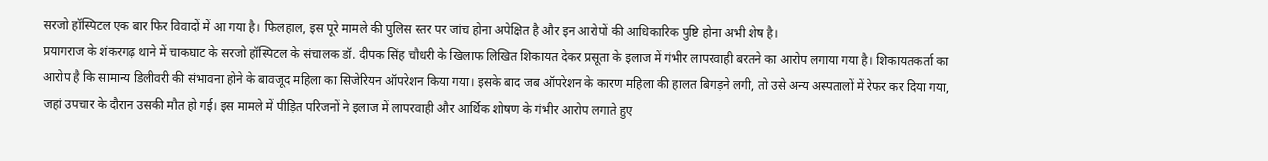सरजो हॉस्पिटल एक बार फिर विवादों में आ गया है। फिलहाल, इस पूरे मामले की पुलिस स्तर पर जांच होना अपेक्षित है और इन आरोपों की आधिकारिक पुष्टि होना अभी शेष है।
प्रयागराज के शंकरगढ़ थाने में चाकघाट के सरजो हॉस्पिटल के संचालक डॉ. दीपक सिंह चौधरी के खिलाफ लिखित शिकायत देकर प्रसूता के इलाज में गंभीर लापरवाही बरतने का आरोप लगाया गया है। शिकायतकर्ता का आरोप है कि सामान्य डिलीवरी की संभावना होने के बावजूद महिला का सिजेरियन ऑपरेशन किया गया। इसके बाद जब ऑपरेशन के कारण महिला की हालत बिगड़ने लगी, तो उसे अन्य अस्पतालों में रेफर कर दिया गया, जहां उपचार के दौरान उसकी मौत हो गई। इस मामले में पीड़ित परिजनों ने इलाज में लापरवाही और आर्थिक शोषण के गंभीर आरोप लगाते हुए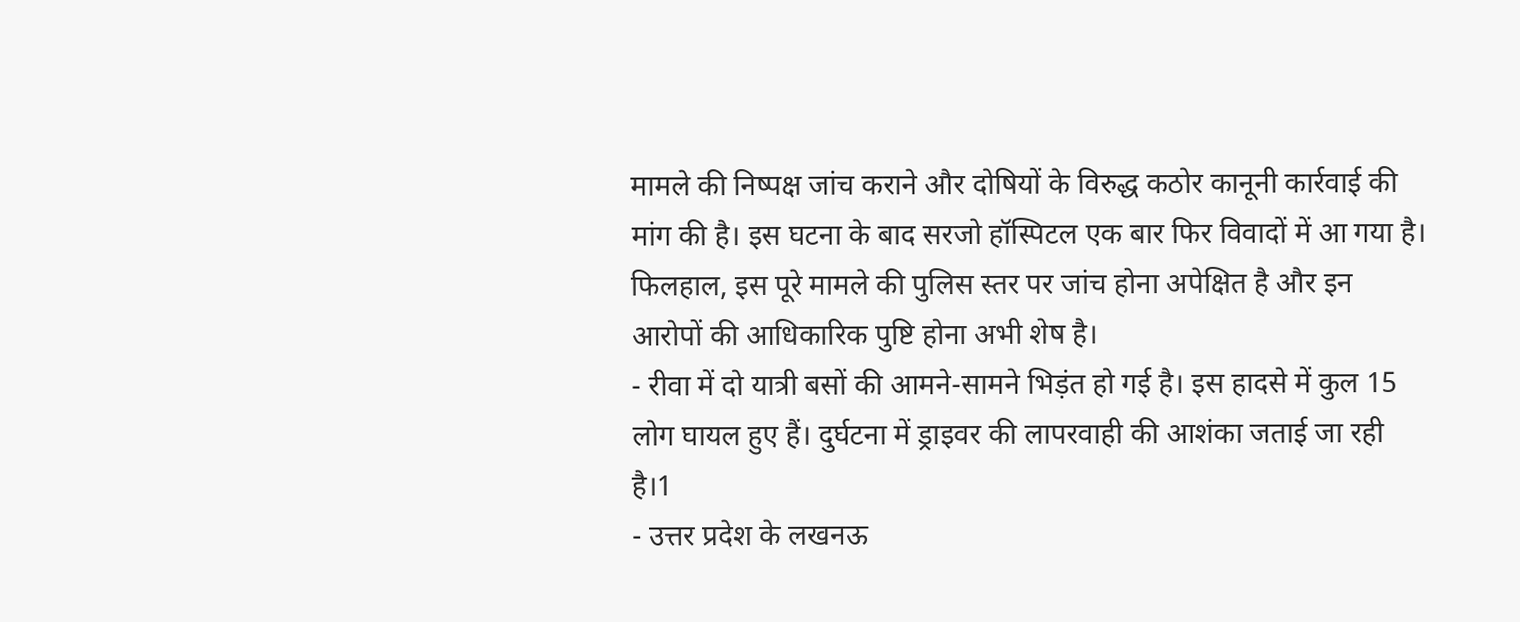मामले की निष्पक्ष जांच कराने और दोषियों के विरुद्ध कठोर कानूनी कार्रवाई की मांग की है। इस घटना के बाद सरजो हॉस्पिटल एक बार फिर विवादों में आ गया है। फिलहाल, इस पूरे मामले की पुलिस स्तर पर जांच होना अपेक्षित है और इन आरोपों की आधिकारिक पुष्टि होना अभी शेष है।
- रीवा में दो यात्री बसों की आमने-सामने भिड़ंत हो गई है। इस हादसे में कुल 15 लोग घायल हुए हैं। दुर्घटना में ड्राइवर की लापरवाही की आशंका जताई जा रही है।1
- उत्तर प्रदेश के लखनऊ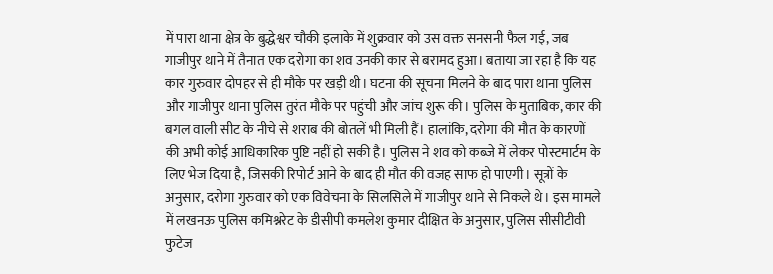में पारा थाना क्षेत्र के बुद्धेश्वर चौकी इलाके में शुक्रवार को उस वक्त सनसनी फैल गई, जब गाजीपुर थाने में तैनात एक दरोगा का शव उनकी कार से बरामद हुआ। बताया जा रहा है कि यह कार गुरुवार दोपहर से ही मौके पर खड़ी थी। घटना की सूचना मिलने के बाद पारा थाना पुलिस और गाजीपुर थाना पुलिस तुरंत मौके पर पहुंची और जांच शुरू की। पुलिस के मुताबिक, कार की बगल वाली सीट के नीचे से शराब की बोतलें भी मिली हैं। हालांकि, दरोगा की मौत के कारणों की अभी कोई आधिकारिक पुष्टि नहीं हो सकी है। पुलिस ने शव को कब्जे में लेकर पोस्टमार्टम के लिए भेज दिया है, जिसकी रिपोर्ट आने के बाद ही मौत की वजह साफ हो पाएगी। सूत्रों के अनुसार, दरोगा गुरुवार को एक विवेचना के सिलसिले में गाजीपुर थाने से निकले थे। इस मामले में लखनऊ पुलिस कमिश्नरेट के डीसीपी कमलेश कुमार दीक्षित के अनुसार, पुलिस सीसीटीवी फुटेज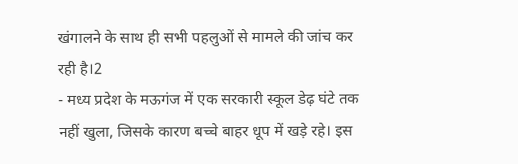खंगालने के साथ ही सभी पहलुओं से मामले की जांच कर रही है।2
- मध्य प्रदेश के मऊगंज में एक सरकारी स्कूल डेढ़ घंटे तक नहीं खुला, जिसके कारण बच्चे बाहर धूप में खड़े रहे। इस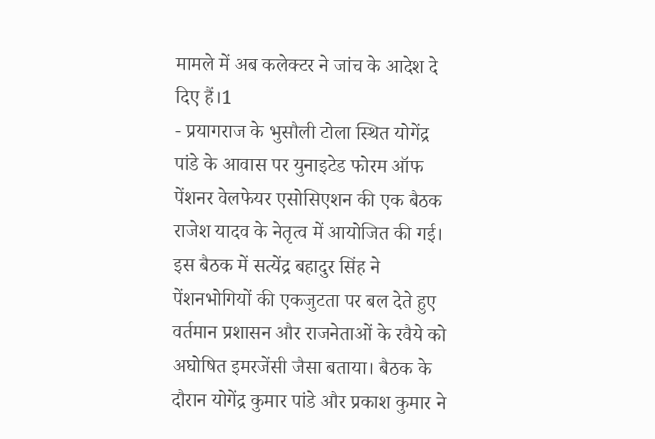मामले में अब कलेक्टर ने जांच के आदेश दे दिए हैं।1
- प्रयागराज के भुसौली टोला स्थित योगेंद्र पांडे के आवास पर युनाइटेड फोरम ऑफ पेंशनर वेलफेयर एसोसिएशन की एक बैठक राजेश यादव के नेतृत्व में आयोजित की गई। इस बैठक में सत्येंद्र बहादुर सिंह ने पेंशनभोगियों की एकजुटता पर बल देते हुए वर्तमान प्रशासन और राजनेताओं के रवैये को अघोषित इमरजेंसी जैसा बताया। बैठक के दौरान योगेंद्र कुमार पांडे और प्रकाश कुमार ने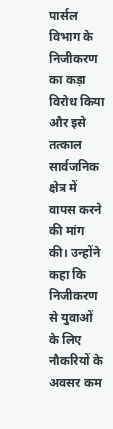पार्सल विभाग के निजीकरण का कड़ा विरोध किया और इसे तत्काल सार्वजनिक क्षेत्र में वापस करने की मांग की। उन्होंने कहा कि निजीकरण से युवाओं के लिए नौकरियों के अवसर कम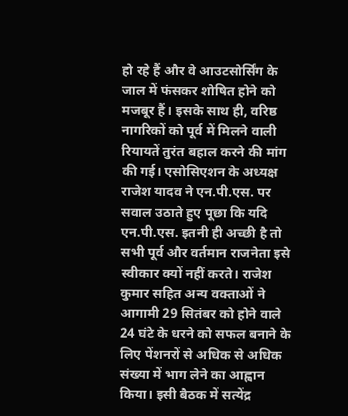हो रहे हैं और वे आउटसोर्सिंग के जाल में फंसकर शोषित होने को मजबूर हैं। इसके साथ ही, वरिष्ठ नागरिकों को पूर्व में मिलने वाली रियायतें तुरंत बहाल करने की मांग की गई। एसोसिएशन के अध्यक्ष राजेश यादव ने एन.पी.एस. पर सवाल उठाते हुए पूछा कि यदि एन.पी.एस. इतनी ही अच्छी है तो सभी पूर्व और वर्तमान राजनेता इसे स्वीकार क्यों नहीं करते। राजेश कुमार सहित अन्य वक्ताओं ने आगामी 29 सितंबर को होने वाले 24 घंटे के धरने को सफल बनाने के लिए पेंशनरों से अधिक से अधिक संख्या में भाग लेने का आह्वान किया। इसी बैठक में सत्येंद्र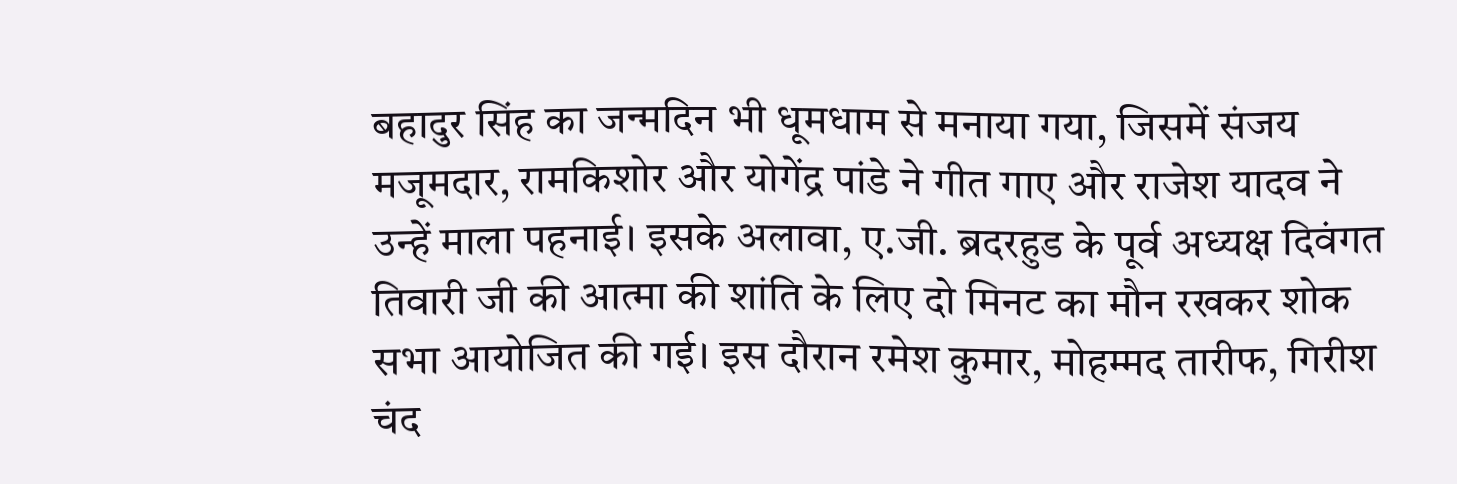बहादुर सिंह का जन्मदिन भी धूमधाम से मनाया गया, जिसमें संजय मजूमदार, रामकिशोर और योगेंद्र पांडे ने गीत गाए और राजेश यादव ने उन्हें माला पहनाई। इसके अलावा, ए.जी. ब्रदरहुड के पूर्व अध्यक्ष दिवंगत तिवारी जी की आत्मा की शांति के लिए दो मिनट का मौन रखकर शोक सभा आयोजित की गई। इस दौरान रमेश कुमार, मोहम्मद तारीफ, गिरीश चंद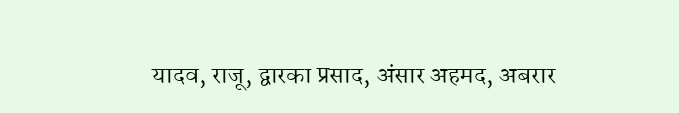यादव, राजू, द्वारका प्रसाद, अंसार अहमद, अबरार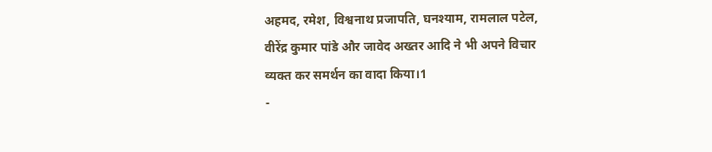अहमद, रमेश, विश्वनाथ प्रजापति, घनश्याम, रामलाल पटेल, वीरेंद्र कुमार पांडे और जावेद अख्तर आदि ने भी अपने विचार व्यक्त कर समर्थन का वादा किया।1
-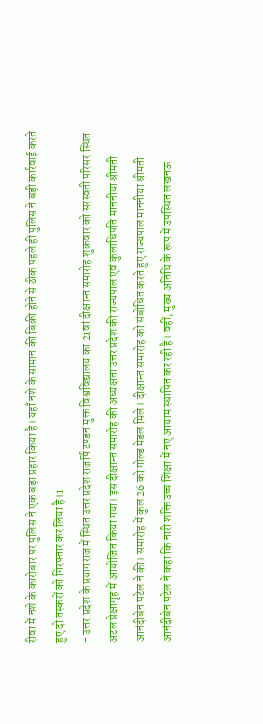रीवा में नशे के कारोबार पर पुलिस ने एक बड़ा प्रहार किया है। यहाँ नशे के सामान की बिक्री होने से ठीक पहले ही पुलिस ने बड़ी कार्रवाई करते हुए दो तस्करों को गिरफ्तार कर लिया है।1
- उत्तर प्रदेश के प्रयागराज में स्थित उत्तर प्रदेश राजर्षि टण्डन मुक्त विश्वविद्यालय का 21वां दीक्षान्त समारोह शुक्रवार को सरस्वती परिसर स्थित अटल प्रेक्षागृह में आयोजित किया गया। इस दीक्षान्त समारोह की अध्यक्षता उत्तर प्रदेश की राज्यपाल एवं कुलाधिपति माननीया श्रीमती आनंदीबेन पटेल ने की। समारोह में कुल 26 को गोल्ड मेडल मिले। दीक्षान्त समारोह को संबोधित करते हुए राज्यपाल माननीया श्रीमती आनंदीबेन पटेल ने कहा कि नारी शक्ति उच्च शिक्षा में नए आयाम स्थापित कर रही है। वहीं, मुख्य अतिथि के रूप में उपस्थित लखनऊ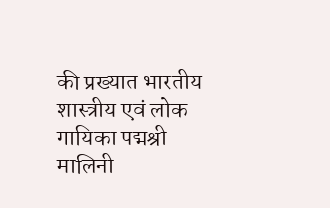की प्रख्यात भारतीय शास्त्रीय एवं लोक गायिका पद्मश्री मालिनी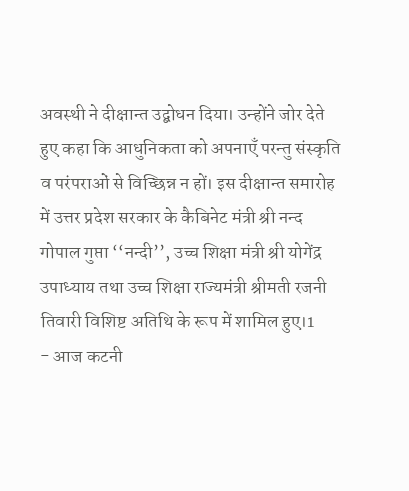अवस्थी ने दीक्षान्त उद्बोधन दिया। उन्होंने जोर देते हुए कहा कि आधुनिकता को अपनाएँ परन्तु संस्कृति व परंपराओं से विच्छिन्न न हों। इस दीक्षान्त समारोह में उत्तर प्रदेश सरकार के कैबिनेट मंत्री श्री नन्द गोपाल गुप्ता ‘‘नन्दी’’, उच्च शिक्षा मंत्री श्री योगेंद्र उपाध्याय तथा उच्च शिक्षा राज्यमंत्री श्रीमती रजनी तिवारी विशिष्ट अतिथि के रूप में शामिल हुए।1
- आज कटनी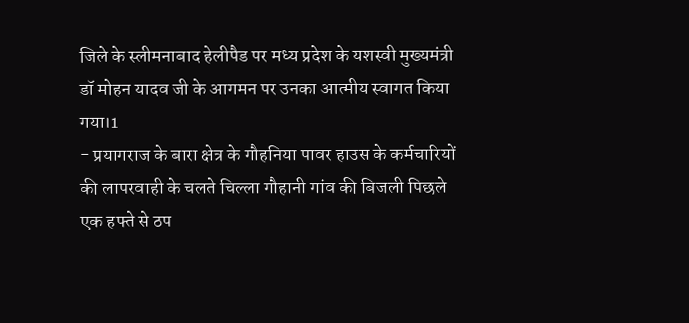जिले के स्लीमनाबाद हेलीपैड पर मध्य प्रदेश के यशस्वी मुख्यमंत्री डॉ मोहन यादव जी के आगमन पर उनका आत्मीय स्वागत किया गया।1
- प्रयागराज के बारा क्षेत्र के गौहनिया पावर हाउस के कर्मचारियों की लापरवाही के चलते चिल्ला गौहानी गांव की बिजली पिछले एक हफ्ते से ठप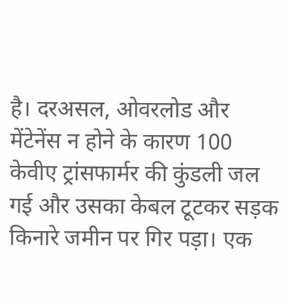है। दरअसल, ओवरलोड और मेंटेनेंस न होने के कारण 100 केवीए ट्रांसफार्मर की कुंडली जल गई और उसका केबल टूटकर सड़क किनारे जमीन पर गिर पड़ा। एक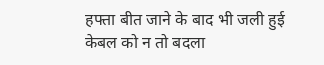हफ्ता बीत जाने के बाद भी जली हुई केबल को न तो बदला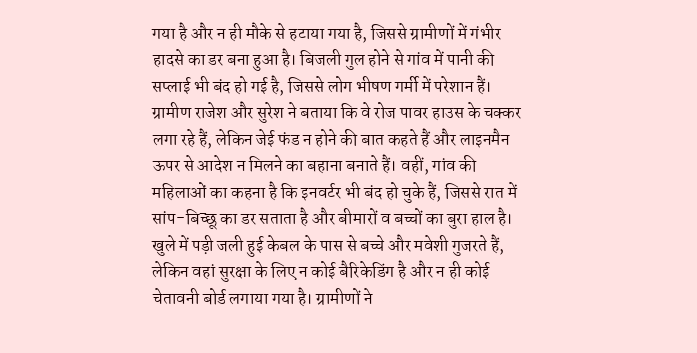गया है और न ही मौके से हटाया गया है, जिससे ग्रामीणों में गंभीर हादसे का डर बना हुआ है। बिजली गुल होने से गांव में पानी की सप्लाई भी बंद हो गई है, जिससे लोग भीषण गर्मी में परेशान हैं। ग्रामीण राजेश और सुरेश ने बताया कि वे रोज पावर हाउस के चक्कर लगा रहे हैं, लेकिन जेई फंड न होने की बात कहते हैं और लाइनमैन ऊपर से आदेश न मिलने का बहाना बनाते हैं। वहीं, गांव की महिलाओं का कहना है कि इनवर्टर भी बंद हो चुके हैं, जिससे रात में सांप-बिच्छू का डर सताता है और बीमारों व बच्चों का बुरा हाल है। खुले में पड़ी जली हुई केबल के पास से बच्चे और मवेशी गुजरते हैं, लेकिन वहां सुरक्षा के लिए न कोई बैरिकेडिंग है और न ही कोई चेतावनी बोर्ड लगाया गया है। ग्रामीणों ने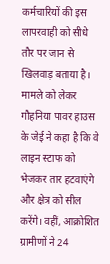कर्मचारियों की इस लापरवाही को सीधे तौर पर जान से खिलवाड़ बताया है। मामले को लेकर गौहनिया पावर हाउस के जेई ने कहा है कि वे लाइन स्टाफ को भेजकर तार हटवाएंगे और क्षेत्र को सील करेंगे। वहीं, आक्रोशित ग्रामीणों ने 24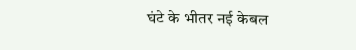घंटे के भीतर नई केबल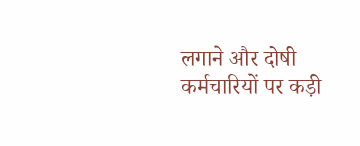लगाने और दोषी कर्मचारियों पर कड़ी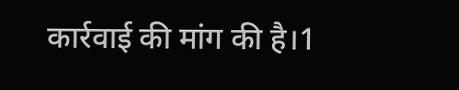कार्रवाई की मांग की है।1